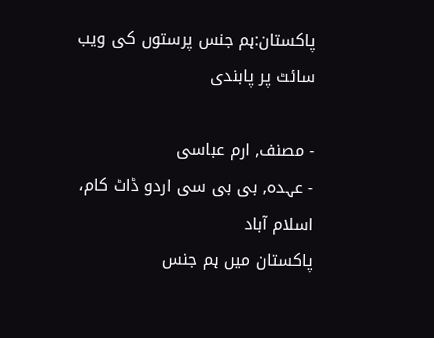پاکستان:ہم جنس پرستوں کی ویب سائٹ پر پابندی

- مصنف, ارم عباسی
- عہدہ, بی بی سی اردو ڈاٹ کام، اسلام آباد
پاکستان میں ہم جنس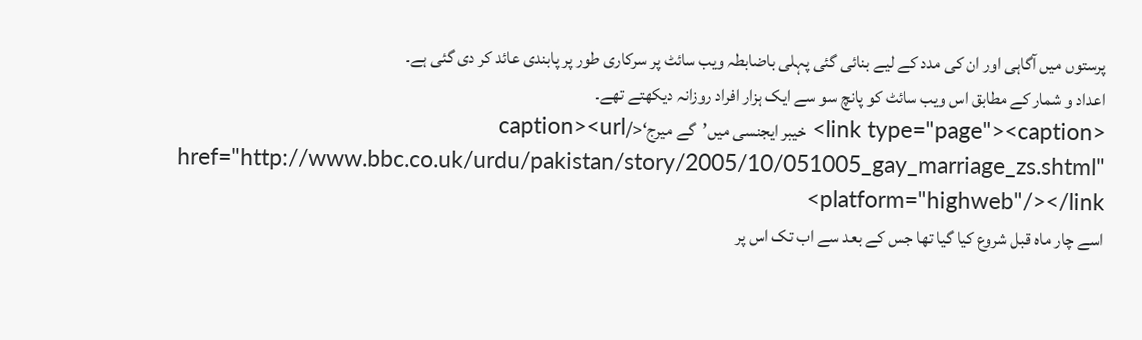پرستوں میں آگاہی اور ان کی مدد کے لیے بنائی گئی پہلی باضابطہ ویب سائٹ پر سرکاری طور پر پابندی عائد کر دی گئی ہے۔
اعداد و شمار کے مطابق اس ویب سائٹ کو پانچ سو سے ایک ہزار افراد روزانہ دیکھتے تھے۔
<link type="page"><caption> خیبر ایجنسی میں’گے میرج‘</caption><url href="http://www.bbc.co.uk/urdu/pakistan/story/2005/10/051005_gay_marriage_zs.shtml" platform="highweb"/></link>
اسے چار ماہ قبل شروع کیا گیا تھا جس کے بعد سے اب تک اس پر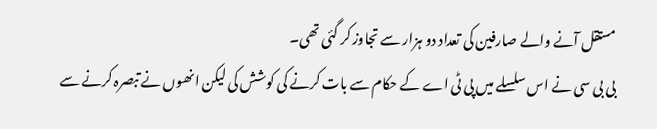مستقل آنے والے صارفین کی تعداد دو ہزار سے تجاوز کر گئی تھی۔
بی بی سی نے اس سلسلے میں پی ٹی اے کے حکام سے بات کرنے کی کوشش کی لیکن انھوں نے تبصرہ کرنے سے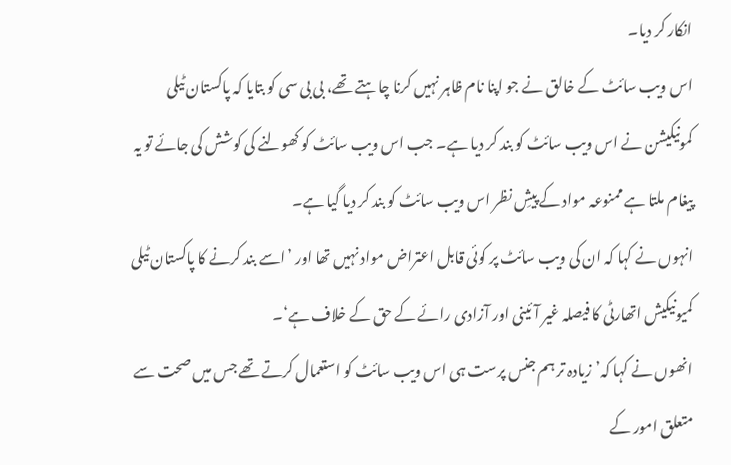انکار کر دیا۔
اس ویب سائٹ کے خالق نے جو اپنا نام ظاہر نہیں کرنا چاہتے تھے، بی بی سی کو بتایا کہ پاکستان ٹیلی کمونیکیشن نے اس ویب سائٹ کو بند کر دیا ہے۔ جب اس ویب سائٹ کو کھولنے کی کوشش کی جائے تو یہ پیغام ملتا ہے ممنوعہ مواد کے پیشِ نظر اس ویب سائٹ کو بند کر دیا گیا ہے۔
انہوں نے کہا کہ ان کی ویب سائٹ پر کوئی قابل اعتراض مواد نہیں تھا اور ’اسے بند کرنے کا پاکستان ٹیلی کمیونیکیش اتھارٹی کا فیصلہ غیر آئینی اور آزادی رائے کے حق کے خلاف ہے‘۔
انھوں نے کہا کہ’زیادہ تر ہم جنس پرست ہی اس ویب سائٹ کو استعمال کرتے تھے جس میں صحت سے متعلق امور کے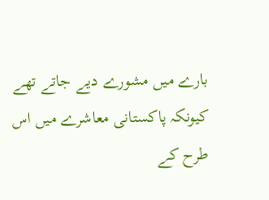بارے میں مشورے دیے جاتے تھے کیونکہ پاکستانی معاشرے میں اس طرح کے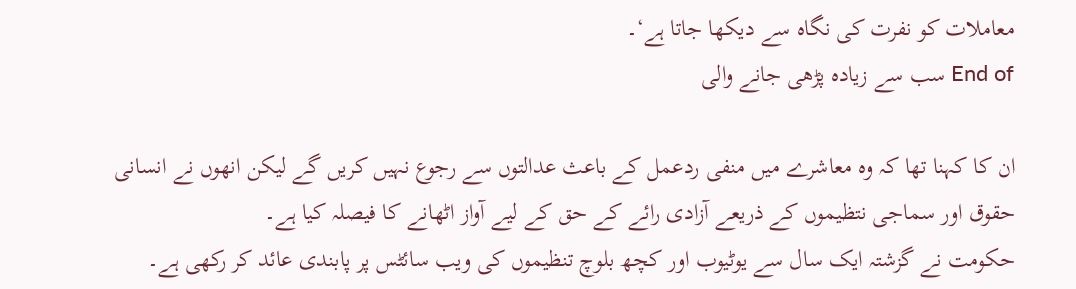معاملات کو نفرت کی نگاہ سے دیکھا جاتا ہے‘۔
End of سب سے زیادہ پڑھی جانے والی

ان کا کہنا تھا کہ وہ معاشرے میں منفی ردعمل کے باعث عدالتوں سے رجوع نہیں کریں گے لیکن انھوں نے انسانی حقوق اور سماجی نتظیموں کے ذریعے آزادی رائے کے حق کے لیے آواز اٹھانے کا فیصلہ کیا ہے۔
حکومت نے گزشتہ ایک سال سے یوٹیوب اور کچھ بلوچ تنظیموں کی ویب سائٹس پر پابندی عائد کر رکھی ہے۔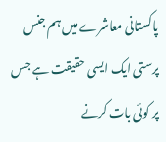پاکستانی معاشرے میں ہم جنس پرستی ایک ایسی حقیقت ہے جس پر کوئی بات کرنے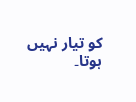کو تیار نہیں ہوتا۔